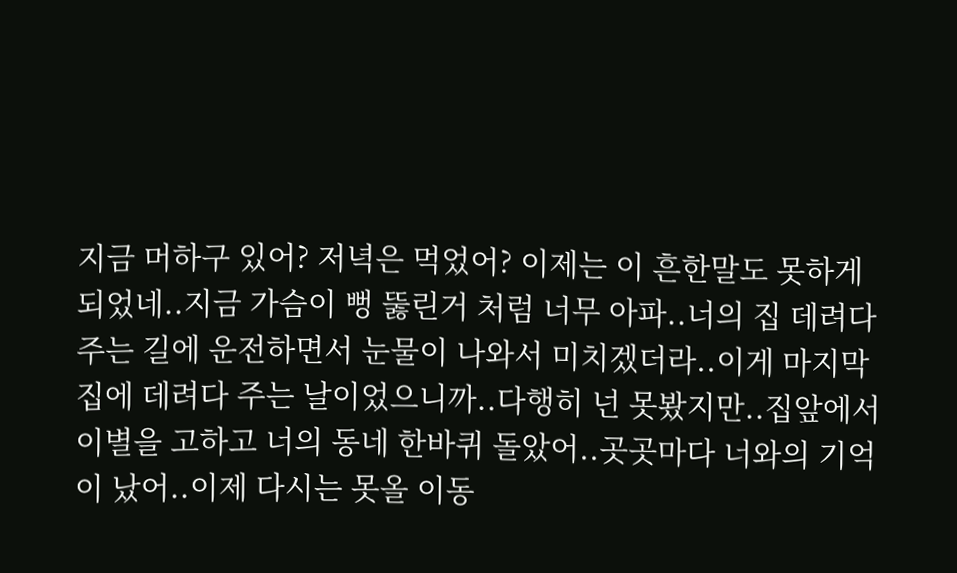지금 머하구 있어? 저녁은 먹었어? 이제는 이 흔한말도 못하게 되었네..지금 가슴이 뻥 뚫린거 처럼 너무 아파..너의 집 데려다주는 길에 운전하면서 눈물이 나와서 미치겠더라..이게 마지막 집에 데려다 주는 날이었으니까..다행히 넌 못봤지만..집앞에서 이별을 고하고 너의 동네 한바퀴 돌았어..곳곳마다 너와의 기억이 났어..이제 다시는 못올 이동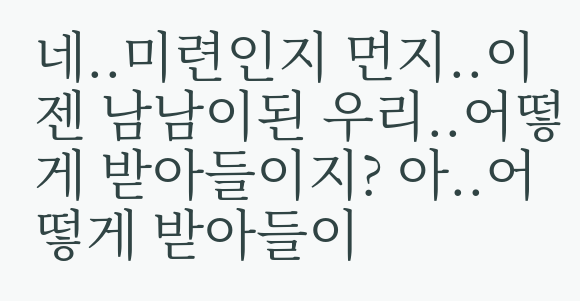네..미련인지 먼지..이젠 남남이된 우리..어떻게 받아들이지? 아..어떻게 받아들이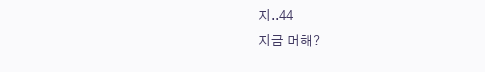지..44
지금 머해?